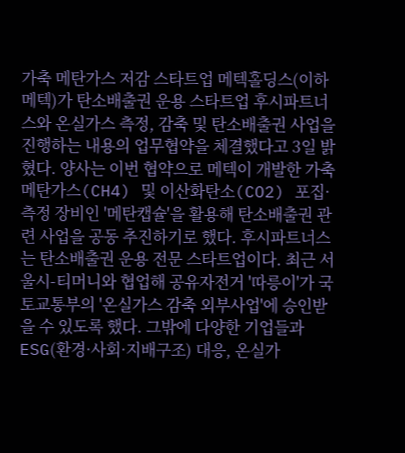가축 메탄가스 저감 스타트업 메텍홀딩스(이하 메텍)가 탄소배출권 운용 스타트업 후시파트너스와 온실가스 측정, 감축 및 탄소배출권 사업을 진행하는 내용의 업무협약을 체결했다고 3일 밝혔다. 양사는 이번 협약으로 메텍이 개발한 가축 메탄가스(CH4) 및 이산화탄소(CO2) 포집·측정 장비인 '메탄캡슐'을 활용해 탄소배출권 관련 사업을 공동 추진하기로 했다. 후시파트너스는 탄소배출권 운용 전문 스타트업이다. 최근 서울시-티머니와 협업해 공유자전거 '따릉이'가 국토교통부의 '온실가스 감축 외부사업'에 승인받을 수 있도록 했다. 그밖에 다양한 기업들과 ESG(환경·사회·지배구조) 대응, 온실가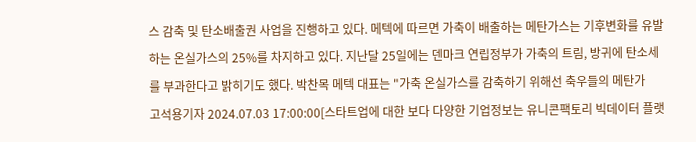스 감축 및 탄소배출권 사업을 진행하고 있다. 메텍에 따르면 가축이 배출하는 메탄가스는 기후변화를 유발하는 온실가스의 25%를 차지하고 있다. 지난달 25일에는 덴마크 연립정부가 가축의 트림, 방귀에 탄소세를 부과한다고 밝히기도 했다. 박찬목 메텍 대표는 "가축 온실가스를 감축하기 위해선 축우들의 메탄가
고석용기자 2024.07.03 17:00:00[스타트업에 대한 보다 다양한 기업정보는 유니콘팩토리 빅데이터 플랫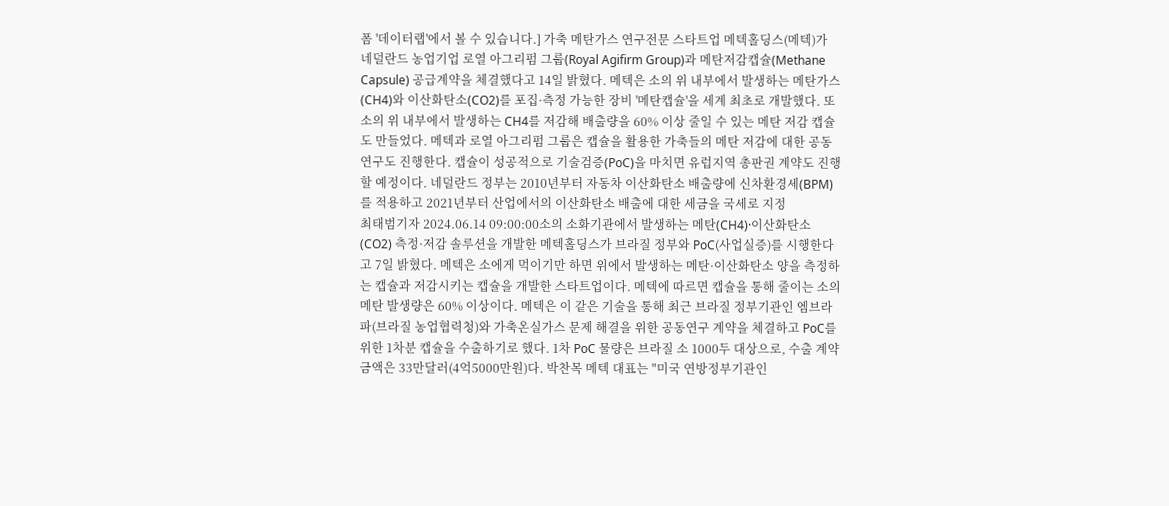폼 '데이터랩'에서 볼 수 있습니다.] 가축 메탄가스 연구전문 스타트업 메텍홀딩스(메텍)가 네덜란드 농업기업 로열 아그리펌 그룹(Royal Agifirm Group)과 메탄저감캡슐(Methane Capsule) 공급계약을 체결했다고 14일 밝혔다. 메텍은 소의 위 내부에서 발생하는 메탄가스(CH4)와 이산화탄소(CO2)를 포집·측정 가능한 장비 '메탄캡슐'을 세계 최초로 개발했다. 또 소의 위 내부에서 발생하는 CH4를 저감해 배출량을 60% 이상 줄일 수 있는 메탄 저감 캡슐도 만들었다. 메텍과 로열 아그리펌 그룹은 캡슐을 활용한 가축들의 메탄 저감에 대한 공동 연구도 진행한다. 캡슐이 성공적으로 기술검증(PoC)을 마치면 유럽지역 총판권 계약도 진행할 예정이다. 네덜란드 정부는 2010년부터 자동차 이산화탄소 배출량에 신차환경세(BPM)를 적용하고 2021년부터 산업에서의 이산화탄소 배출에 대한 세금을 국세로 지정
최태범기자 2024.06.14 09:00:00소의 소화기관에서 발생하는 메탄(CH4)·이산화탄소(CO2) 측정·저감 솔루션을 개발한 메텍홀딩스가 브라질 정부와 PoC(사업실증)를 시행한다고 7일 밝혔다. 메텍은 소에게 먹이기만 하면 위에서 발생하는 메탄·이산화탄소 양을 측정하는 캡슐과 저감시키는 캡슐을 개발한 스타트업이다. 메텍에 따르면 캡슐을 통해 줄이는 소의 메탄 발생량은 60% 이상이다. 메텍은 이 같은 기술을 통해 최근 브라질 정부기관인 엠브라파(브라질 농업협력청)와 가축온실가스 문제 해결을 위한 공동연구 계약을 체결하고 PoC를 위한 1차분 캡슐을 수출하기로 했다. 1차 PoC 물량은 브라질 소 1000두 대상으로, 수출 계약 금액은 33만달러(4억5000만원)다. 박찬목 메텍 대표는 "미국 연방정부기관인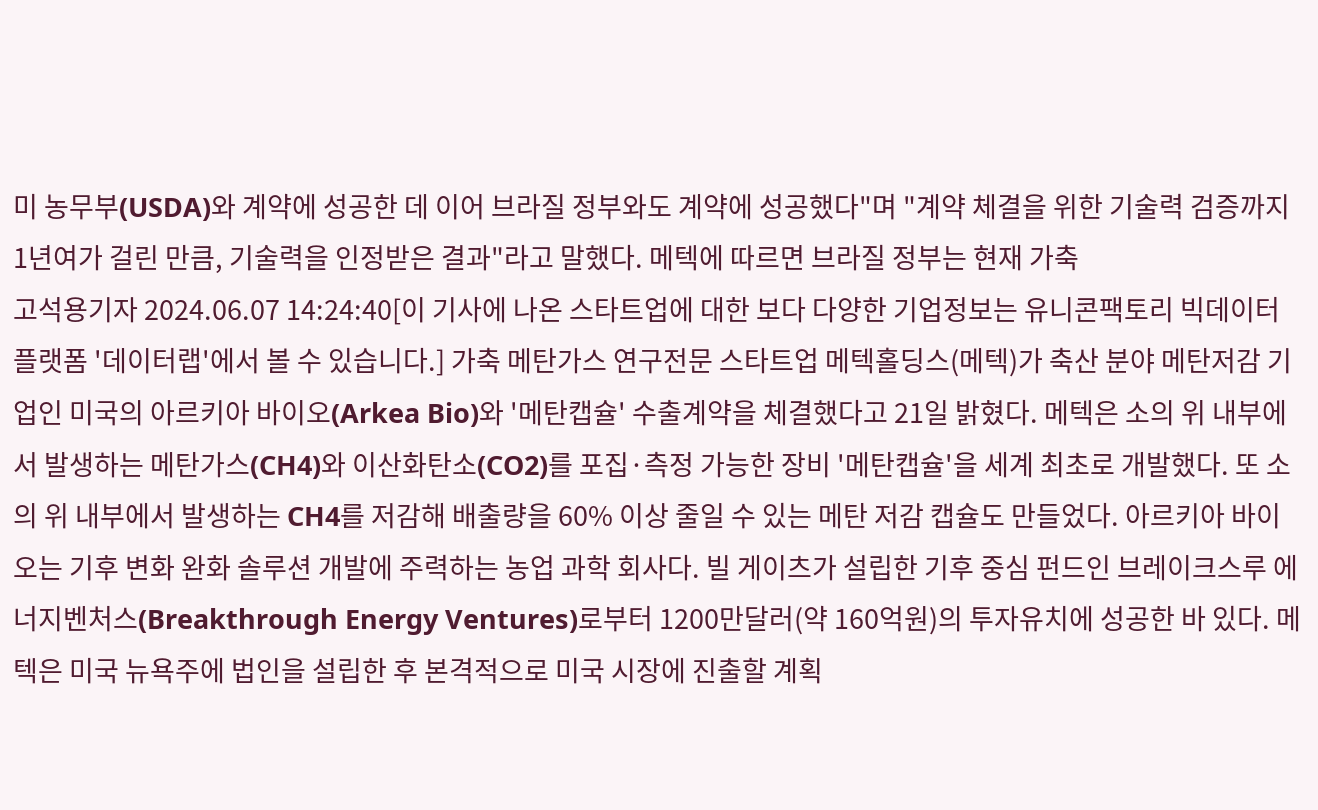미 농무부(USDA)와 계약에 성공한 데 이어 브라질 정부와도 계약에 성공했다"며 "계약 체결을 위한 기술력 검증까지 1년여가 걸린 만큼, 기술력을 인정받은 결과"라고 말했다. 메텍에 따르면 브라질 정부는 현재 가축
고석용기자 2024.06.07 14:24:40[이 기사에 나온 스타트업에 대한 보다 다양한 기업정보는 유니콘팩토리 빅데이터 플랫폼 '데이터랩'에서 볼 수 있습니다.] 가축 메탄가스 연구전문 스타트업 메텍홀딩스(메텍)가 축산 분야 메탄저감 기업인 미국의 아르키아 바이오(Arkea Bio)와 '메탄캡슐' 수출계약을 체결했다고 21일 밝혔다. 메텍은 소의 위 내부에서 발생하는 메탄가스(CH4)와 이산화탄소(CO2)를 포집·측정 가능한 장비 '메탄캡슐'을 세계 최초로 개발했다. 또 소의 위 내부에서 발생하는 CH4를 저감해 배출량을 60% 이상 줄일 수 있는 메탄 저감 캡슐도 만들었다. 아르키아 바이오는 기후 변화 완화 솔루션 개발에 주력하는 농업 과학 회사다. 빌 게이츠가 설립한 기후 중심 펀드인 브레이크스루 에너지벤처스(Breakthrough Energy Ventures)로부터 1200만달러(약 160억원)의 투자유치에 성공한 바 있다. 메텍은 미국 뉴욕주에 법인을 설립한 후 본격적으로 미국 시장에 진출할 계획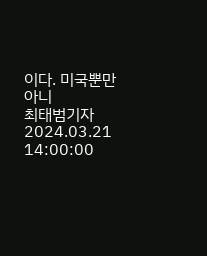이다. 미국뿐만 아니
최태범기자 2024.03.21 14:00:00